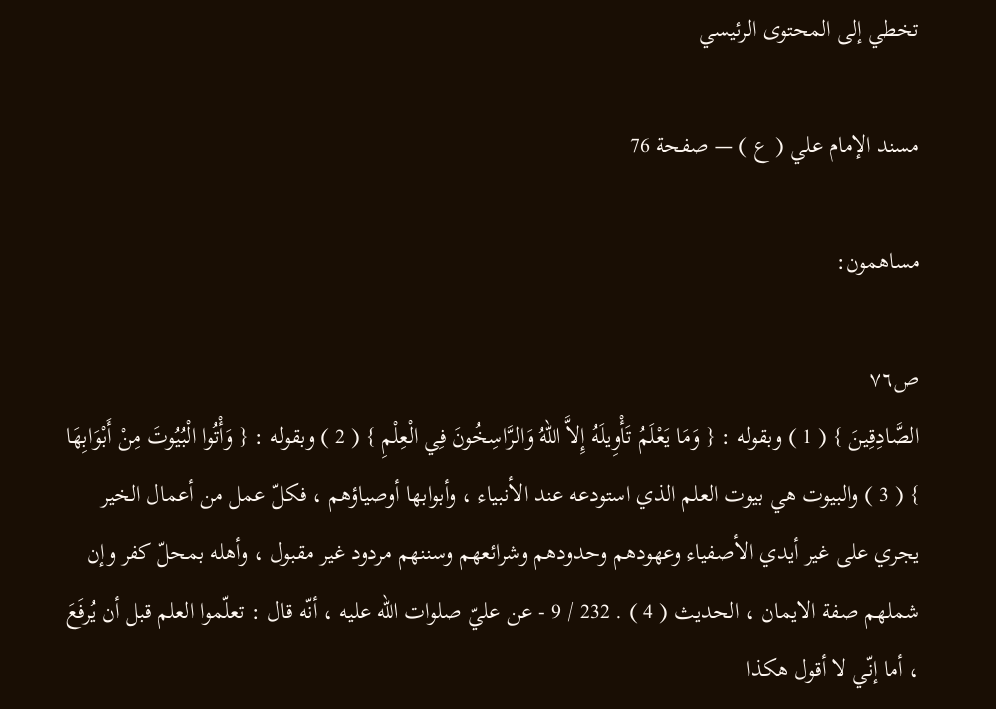تخطي إلى المحتوى الرئيسي

مسند الإمام علي ( ع ) — صفحة 76

مساهمون:

ص٧٦
الصَّادِقِينَ } ( 1 ) وبقوله : { وَمَا يَعْلَمُ تَأْوِيلَهُ إِلاَّ اللهُ وَالرَّاسِخُونَ فِي الْعِلْمِ } ( 2 ) وبقوله : { وَأْتُوا الْبُيُوتَ مِنْ أَبْوَابِهَا } ( 3 ) والبيوت هي بيوت العلم الذي استودعه عند الأنبياء ، وأبوابها أوصياؤهم ، فكلّ عمل من أعمال الخير يجري على غير أيدي الأصفياء وعهودهم وحدودهم وشرائعهم وسننهم مردود غير مقبول ، وأهله بمحلّ كفر وإن شملهم صفة الايمان ، الحديث ( 4 ) . 232 / 9 - عن عليّ صلوات الله عليه ، أنّه قال : تعلّموا العلم قبل أن يُرفَعَ ، أما إنّي لا أقول هكذا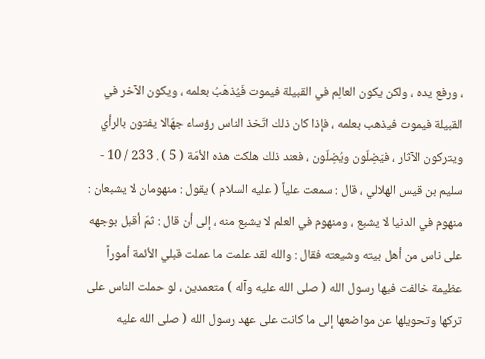، ورفع يده ، ولكن يكون العالِم في القبيلة فيموت فَيُذهَبُ بعلمه ، ويكون الآخر في القبيلة فيموت فيذهب بعلمه ، فإذا كان ذلك اتّخذ الناس رؤساء جهّالا يفتون بالرأي ويتركون الآثار ، فيَضِلّون ويُضِلّون ، فعند ذلك هلكت هذه الأمّة ( 5 ) . 233 / 10 - سليم بن قيس الهلالي ، قال : سمعت علياً ( عليه السلام ) يقول : منهومان لا يشبعان : منهوم في الدنيا لا يشبع ، ومنهوم في العلم لا يشبع منه ، إلى أن قال : ثمّ أقبل بوجهه على ناس من أهل بيته وشيعته فقال : والله لقد علمت ما عملت قبلي الأئمة أموراً عظيمة خالفت فيها رسول الله ( صلى الله عليه وآله ) متعمدين ، لو حملت الناس على تركها وتحويلها عن مواضعها إلى ما كانت على عهد رسول الله ( صلى الله عليه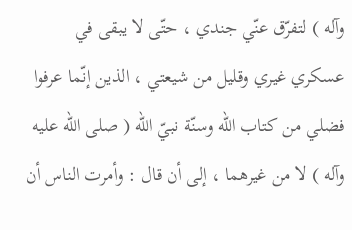وآله ) لتفرّق عنّي جندي ، حتّى لا يبقى في عسكري غيري وقليل من شيعتي ، الذين إنّما عرفوا فضلي من كتاب الله وسنّة نبيّ الله ( صلى الله عليه وآله ) لا من غيرهما ، إلى أن قال : وأمرت الناس أن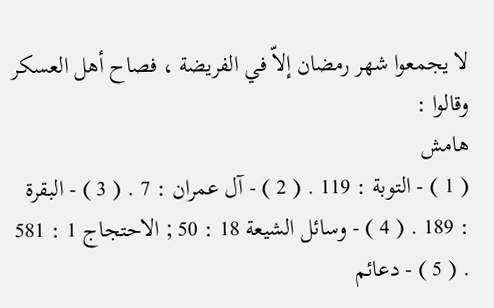لا يجمعوا شهر رمضان إلاّ في الفريضة ، فصاح أهل العسكر وقالوا :
هامش
( 1 ) - التوبة : 119 . ( 2 ) - آل عمران : 7 . ( 3 ) - البقرة : 189 . ( 4 ) - وسائل الشيعة 18 : 50 ; الاحتجاج 1 : 581 . ( 5 ) - دعائم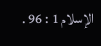الإسلام 1 : 96 .